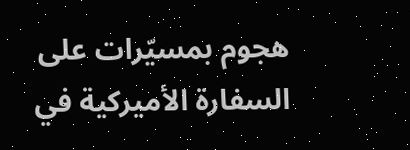هجوم بمسيّرات على السفارة الأميركية في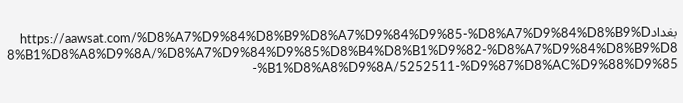بغدادhttps://aawsat.com/%D8%A7%D9%84%D8%B9%D8%A7%D9%84%D9%85-%D8%A7%D9%84%D8%B9%D8%B1%D8%A8%D9%8A/%D8%A7%D9%84%D9%85%D8%B4%D8%B1%D9%82-%D8%A7%D9%84%D8%B9%D8%B1%D8%A8%D9%8A/5252511-%D9%87%D8%AC%D9%88%D9%85-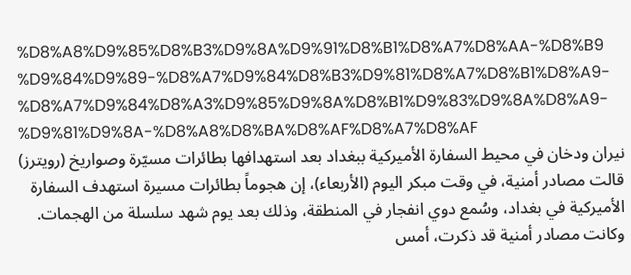%D8%A8%D9%85%D8%B3%D9%8A%D9%91%D8%B1%D8%A7%D8%AA-%D8%B9%D9%84%D9%89-%D8%A7%D9%84%D8%B3%D9%81%D8%A7%D8%B1%D8%A9-%D8%A7%D9%84%D8%A3%D9%85%D9%8A%D8%B1%D9%83%D9%8A%D8%A9-%D9%81%D9%8A-%D8%A8%D8%BA%D8%AF%D8%A7%D8%AF
نيران ودخان في محيط السفارة الأميركية ببغداد بعد استهدافها بطائرات مسيّرة وصواريخ (رويترز)
قالت مصادر أمنية، في وقت مبكر اليوم (الأربعاء)، إن هجوماً بطائرات مسيرة استهدف السفارة الأميركية في بغداد، وسُمع دوي انفجار في المنطقة، وذلك بعد يوم شهد سلسلة من الهجمات.
وكانت مصادر أمنية قد ذكرت، أمس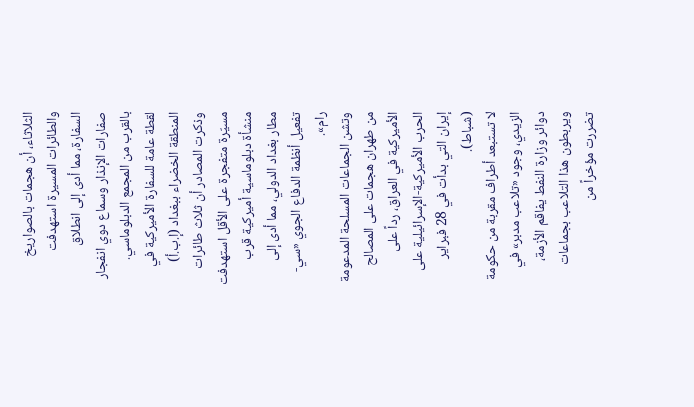الثلاثاء، أن هجمات بالصواريخ والطائرات المسيرة استهدفت السفارة، مما أدى إلى انطلاق صفارات الإنذار وسماع دوي انفجار بالقرب من المجمع الدبلوماسي.
لقطة عامة للسفارة الأميركية في المنطقة الخضراء ببغداد (إ.ب.أ)
وذكرت المصادر أن ثلاث طائرات مسيّرة متفجرة على الأقل استهدفت منشأة دبلوماسية أميركية قرب مطار بغداد الدولي، مما أدى إلى تفعيل أنظمة الدفاع الجوي «سي-رام».
وتشن الجماعات المسلحة المدعومة من طهران هجمات على المصالح الأميركية في العراق، رداً على الحرب الأميركية-الإسرائيلية على إيران التي بدأت في 28 فبراير (شباط).
لا تستبعد أطراف مقربة من حكومة الزيدي، وجود «تلاعب مدبر» في دوائر وزارة النفط يفاقم الأزمة، ويربطون هذا التلاعب بجماعات تضررت مؤخراً من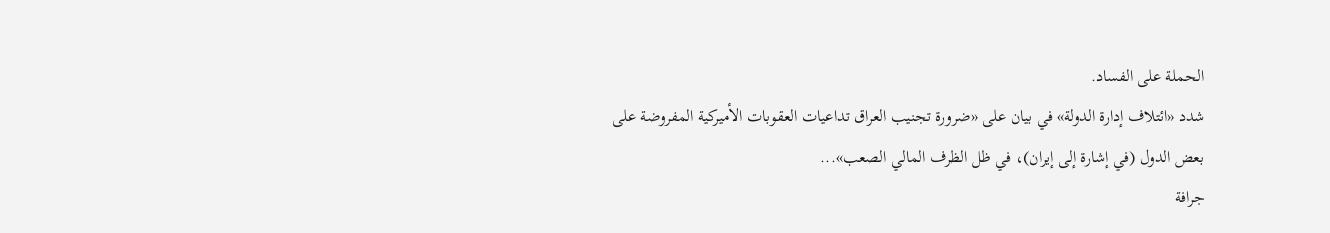الحملة على الفساد.
شدد «ائتلاف إدارة الدولة» في بيان على «ضرورة تجنيب العراق تداعيات العقوبات الأميركية المفروضة على بعض الدول (في إشارة إلى إيران)، في ظل الظرف المالي الصعب»...
جرافة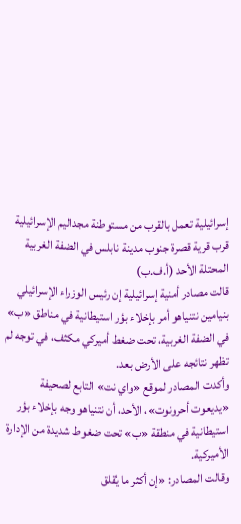إسرائيلية تعمل بالقرب من مستوطنة مجداليم الإسرائيلية قرب قرية قصرة جنوب مدينة نابلس في الضفة الغربية المحتلة الأحد (أ.ف.ب)
قالت مصادر أمنية إسرائيلية إن رئيس الوزراء الإسرائيلي بنيامين نتنياهو أمر بإخلاء بؤر استيطانية في مناطق «ب» في الضفة الغربية، تحت ضغط أميركي مكثف، في توجه لم تظهر نتائجه على الأرض بعد.
وأكدت المصادر لموقع «واي نت» التابع لصحيفة «يديعوت أحرونوت»، الأحد، أن نتنياهو وجه بإخلاء بؤر استيطانية في منطقة «ب» تحت ضغوط شديدة من الإدارة الأميركية.
وقالت المصادر: «إن أكثر ما يُقلق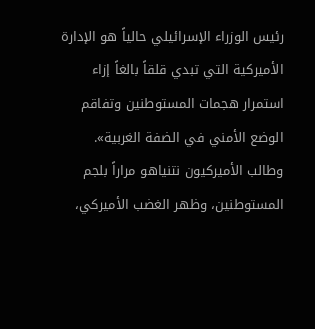رئيس الوزراء الإسرائيلي حالياً هو الإدارة الأميركية التي تبدي قلقاً بالغاً إزاء استمرار هجمات المستوطنين وتفاقم الوضع الأمني في الضفة الغربية».
وطالب الأميركيون نتنياهو مراراً بلجم المستوطنين، وظهر الغضب الأميركي،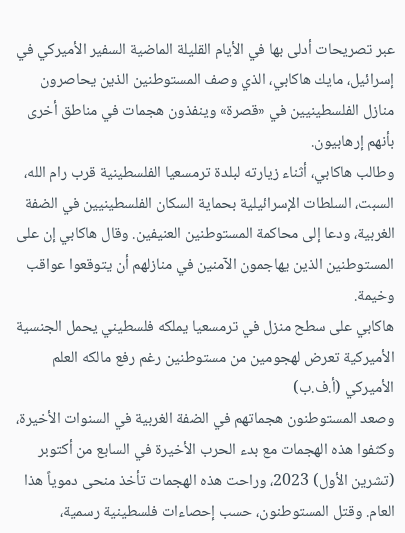عبر تصريحات أدلى بها في الأيام القليلة الماضية السفير الأميركي في إسرائيل، مايك هاكابي، الذي وصف المستوطنين الذين يحاصرون منازل الفلسطينيين في «قصرة» وينفذون هجمات في مناطق أخرى بأنهم إرهابيون.
وطالب هاكابي، أثناء زيارته لبلدة ترمسعيا الفلسطينية قرب رام الله، السبت، السلطات الإسرائيلية بحماية السكان الفلسطينيين في الضفة الغربية، ودعا إلى محاكمة المستوطنين العنيفين. وقال هاكابي إن على المستوطنين الذين يهاجمون الآمنين في منازلهم أن يتوقعوا عواقب وخيمة.
هاكابي على سطح منزل في ترمسعيا يملكه فلسطيني يحمل الجنسية الأميركية تعرض لهجومين من مستوطنين رغم رفع مالكه العلم الأميركي (أ.ف.ب)
وصعد المستوطنون هجماتهم في الضفة الغربية في السنوات الأخيرة، وكثفوا هذه الهجمات مع بدء الحرب الأخيرة في السابع من أكتوبر (تشرين الأول) 2023، وراحت هذه الهجمات تأخذ منحى دموياً هذا العام. وقتل المستوطنون، حسب إحصاءات فلسطينية رسمية،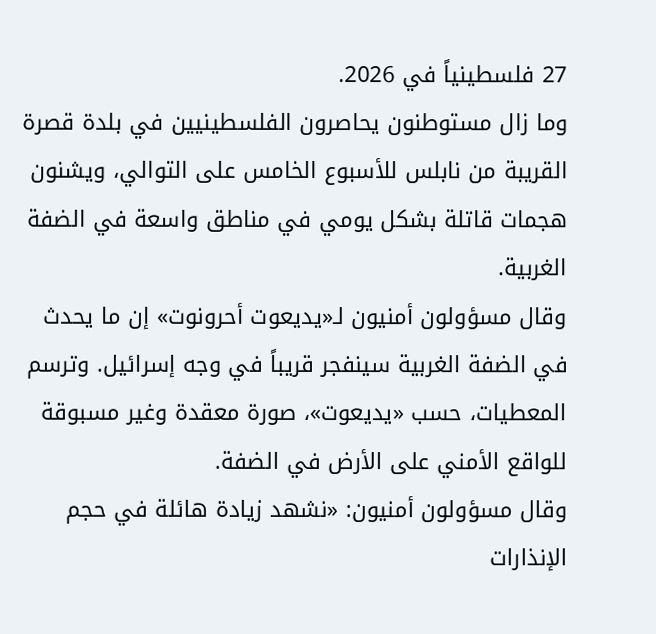27 فلسطينياً في 2026.
وما زال مستوطنون يحاصرون الفلسطينيين في بلدة قصرة القريبة من نابلس للأسبوع الخامس على التوالي، ويشنون هجمات قاتلة بشكل يومي في مناطق واسعة في الضفة الغربية.
وقال مسؤولون أمنيون لـ«يديعوت أحرونوت» إن ما يحدث في الضفة الغربية سينفجر قريباً في وجه إسرائيل. وترسم المعطيات، حسب «يديعوت»، صورة معقدة وغير مسبوقة للواقع الأمني على الأرض في الضفة.
وقال مسؤولون أمنيون: «نشهد زيادة هائلة في حجم الإنذارات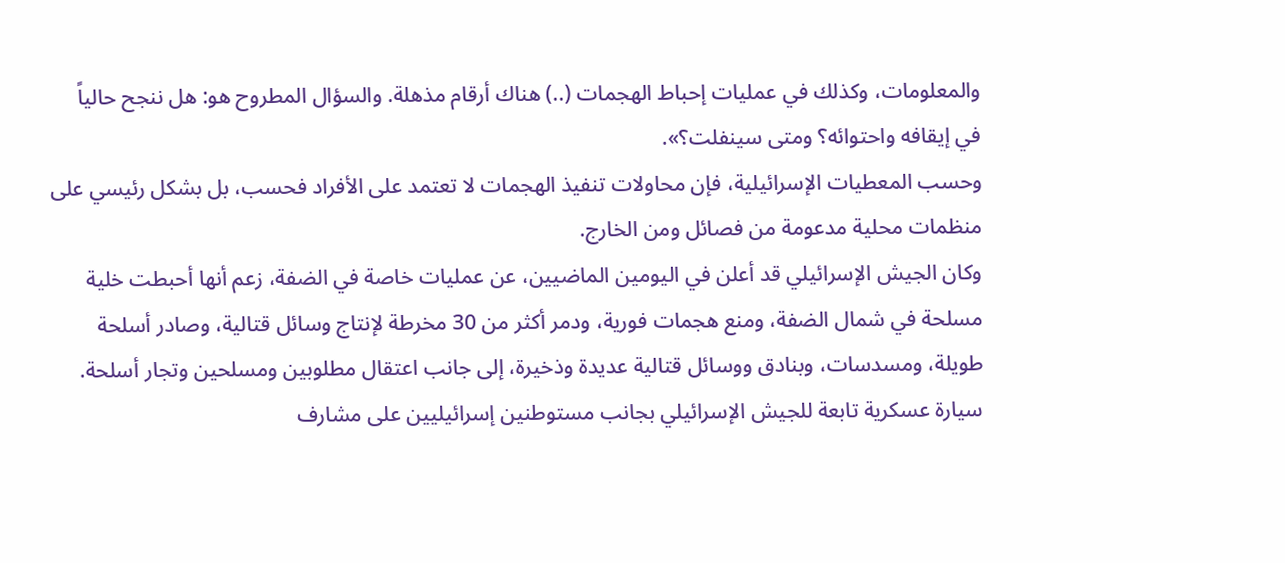والمعلومات، وكذلك في عمليات إحباط الهجمات (..) هناك أرقام مذهلة. والسؤال المطروح هو: هل ننجح حالياً في إيقافه واحتوائه؟ ومتى سينفلت؟».
وحسب المعطيات الإسرائيلية، فإن محاولات تنفيذ الهجمات لا تعتمد على الأفراد فحسب، بل بشكل رئيسي على منظمات محلية مدعومة من فصائل ومن الخارج.
وكان الجيش الإسرائيلي قد أعلن في اليومين الماضيين، عن عمليات خاصة في الضفة، زعم أنها أحبطت خلية مسلحة في شمال الضفة، ومنع هجمات فورية، ودمر أكثر من 30 مخرطة لإنتاج وسائل قتالية، وصادر أسلحة طويلة، ومسدسات، وبنادق ووسائل قتالية عديدة وذخيرة، إلى جانب اعتقال مطلوبين ومسلحين وتجار أسلحة.
سيارة عسكرية تابعة للجيش الإسرائيلي بجانب مستوطنين إسرائيليين على مشارف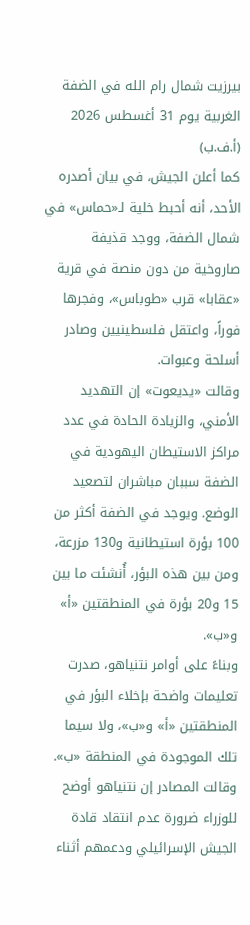بيرزيت شمال رام الله في الضفة الغربية يوم 31 أغسطس 2026 (أ.ف.ب)
كما أعلن الجيش، في بيان أصدره الأحد، أنه أحبط خلية لـ«حماس» في شمال الضفة، ووجد قذيفة صاروخية من دون منصة في قرية «عقابا» قرب «طوباس»، وفجرها فوراً، واعتقل فلسطينيين وصادر أسلحة وعبوات.
وقالت «يديعوت» إن التهديد الأمني، والزيادة الحادة في عدد مراكز الاستيطان اليهودية في الضفة سببان مباشران لتصعيد الوضع. ويوجد في الضفة أكثر من 100 بؤرة استيطانية و130 مزرعة، ومن بين هذه البؤر، أُنشئت ما بين 15 و20 بؤرة في المنطقتين «أ» و«ب».
وبناءً على أوامر نتنياهو، صدرت تعليمات واضحة بإخلاء البؤر في المنطقتين «أ» و«ب»، ولا سيما تلك الموجودة في المنطقة «ب». وقالت المصادر إن نتنياهو أوضح للوزراء ضرورة عدم انتقاد قادة الجيش الإسرائيلي ودعمهم أثناء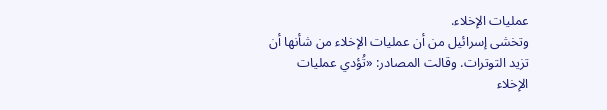عمليات الإخلاء.
وتخشى إسرائيل من أن عمليات الإخلاء من شأنها أن تزيد التوترات. وقالت المصادر: «تُؤدي عمليات الإخلاء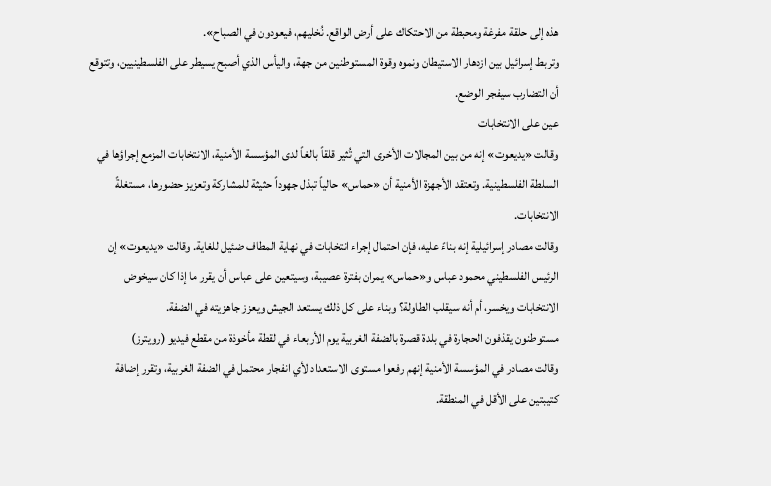هذه إلى حلقة مفرغة ومحبطة من الاحتكاك على أرض الواقع. نُخليهم، فيعودون في الصباح».
وتربط إسرائيل بين ازدهار الاستيطان ونموه وقوة المستوطنين من جهة، واليأس الذي أصبح يسيطر على الفلسطينيين، وتتوقع أن التضارب سيفجر الوضع.
عين على الانتخابات
وقالت «يديعوت» إنه من بين المجالات الأخرى التي تُثير قلقاً بالغاً لدى المؤسسة الأمنية، الانتخابات المزمع إجراؤها في السلطة الفلسطينية. وتعتقد الأجهزة الأمنية أن «حماس» حالياً تبذل جهوداً حثيثة للمشاركة وتعزيز حضورها، مستغلةً الانتخابات.
وقالت مصادر إسرائيلية إنه بناءً عليه، فإن احتمال إجراء انتخابات في نهاية المطاف ضئيل للغاية. وقالت «يديعوت» إن الرئيس الفلسطيني محمود عباس و«حماس» يمران بفترة عصيبة، وسيتعين على عباس أن يقرر ما إذا كان سيخوض الانتخابات ويخسر، أم أنه سيقلب الطاولة؟ وبناء على كل ذلك يستعد الجيش ويعزز جاهزيته في الضفة.
مستوطنون يقذفون الحجارة في بلدة قصرة بالضفة الغربية يوم الأربعاء في لقطة مأخوذة من مقطع فيديو (رويترز)
وقالت مصادر في المؤسسة الأمنية إنهم رفعوا مستوى الاستعداد لأي انفجار محتمل في الضفة الغربية، وتقرر إضافة كتيبتين على الأقل في المنطقة.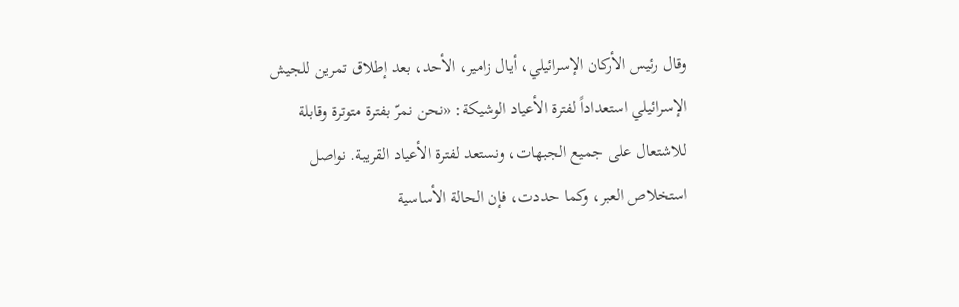وقال رئيس الأركان الإسرائيلي، أيال زامير، الأحد، بعد إطلاق تمرين للجيش الإسرائيلي استعداداً لفترة الأعياد الوشيكة: «نحن نمرّ بفترة متوترة وقابلة للاشتعال على جميع الجبهات، ونستعد لفترة الأعياد القريبة. نواصل استخلاص العبر، وكما حددت، فإن الحالة الأساسية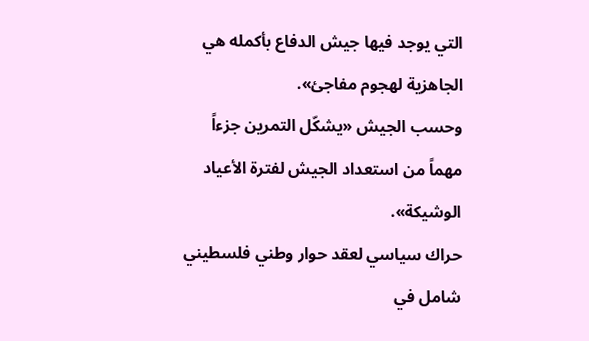التي يوجد فيها جيش الدفاع بأكمله هي الجاهزية لهجوم مفاجئ».
وحسب الجيش «يشكّل التمرين جزءاً مهماً من استعداد الجيش لفترة الأعياد الوشيكة».
حراك سياسي لعقد حوار وطني فلسطيني شامل في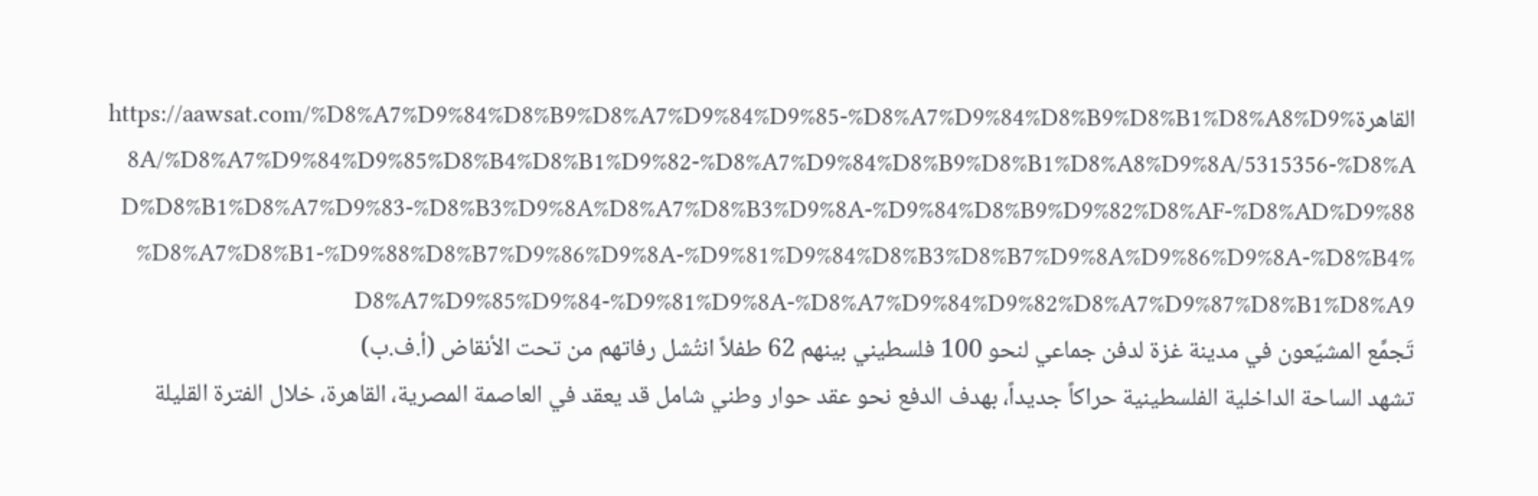القاهرةhttps://aawsat.com/%D8%A7%D9%84%D8%B9%D8%A7%D9%84%D9%85-%D8%A7%D9%84%D8%B9%D8%B1%D8%A8%D9%8A/%D8%A7%D9%84%D9%85%D8%B4%D8%B1%D9%82-%D8%A7%D9%84%D8%B9%D8%B1%D8%A8%D9%8A/5315356-%D8%AD%D8%B1%D8%A7%D9%83-%D8%B3%D9%8A%D8%A7%D8%B3%D9%8A-%D9%84%D8%B9%D9%82%D8%AF-%D8%AD%D9%88%D8%A7%D8%B1-%D9%88%D8%B7%D9%86%D9%8A-%D9%81%D9%84%D8%B3%D8%B7%D9%8A%D9%86%D9%8A-%D8%B4%D8%A7%D9%85%D9%84-%D9%81%D9%8A-%D8%A7%D9%84%D9%82%D8%A7%D9%87%D8%B1%D8%A9
تَجمَّع المشيّعون في مدينة غزة لدفن جماعي لنحو 100 فلسطيني بينهم 62 طفلاً انتُشل رفاتهم من تحت الأنقاض (أ.ف.ب)
تشهد الساحة الداخلية الفلسطينية حراكاً جديداً، بهدف الدفع نحو عقد حوار وطني شامل قد يعقد في العاصمة المصرية، القاهرة، خلال الفترة القليلة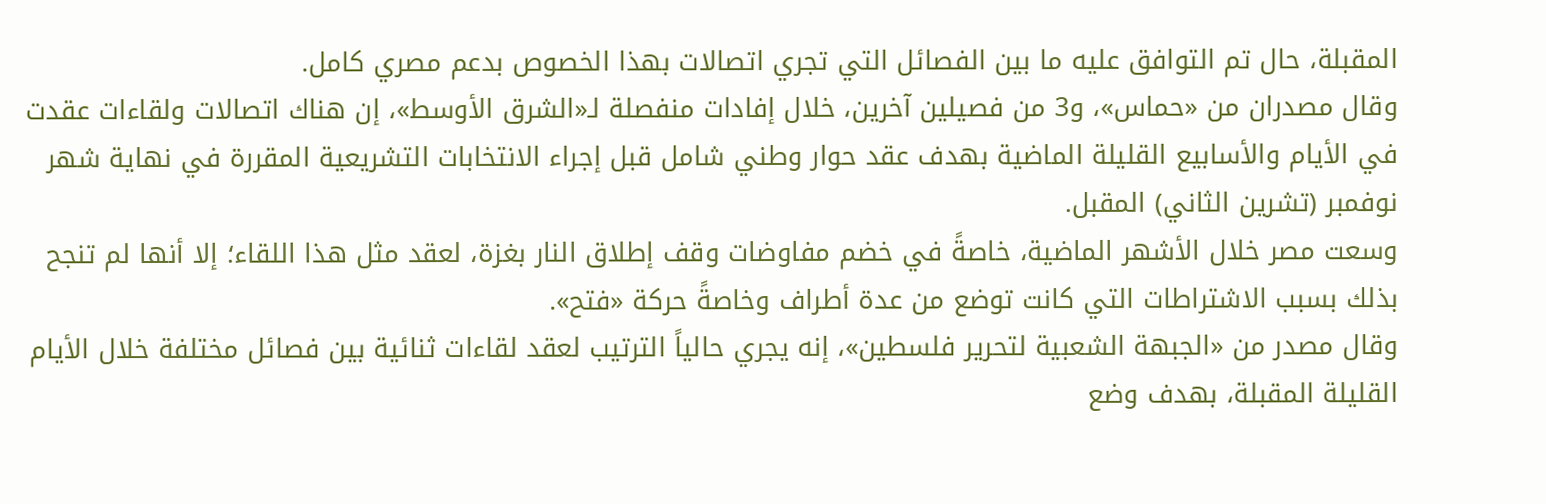المقبلة، حال تم التوافق عليه ما بين الفصائل التي تجري اتصالات بهذا الخصوص بدعم مصري كامل.
وقال مصدران من «حماس»، و3 من فصيلين آخرين، خلال إفادات منفصلة لـ«الشرق الأوسط»، إن هناك اتصالات ولقاءات عقدت في الأيام والأسابيع القليلة الماضية بهدف عقد حوار وطني شامل قبل إجراء الانتخابات التشريعية المقررة في نهاية شهر نوفمبر (تشرين الثاني) المقبل.
وسعت مصر خلال الأشهر الماضية، خاصةً في خضم مفاوضات وقف إطلاق النار بغزة، لعقد مثل هذا اللقاء؛ إلا أنها لم تنجح بذلك بسبب الاشتراطات التي كانت توضع من عدة أطراف وخاصةً حركة «فتح».
وقال مصدر من «الجبهة الشعبية لتحرير فلسطين»، إنه يجري حالياً الترتيب لعقد لقاءات ثنائية بين فصائل مختلفة خلال الأيام القليلة المقبلة، بهدف وضع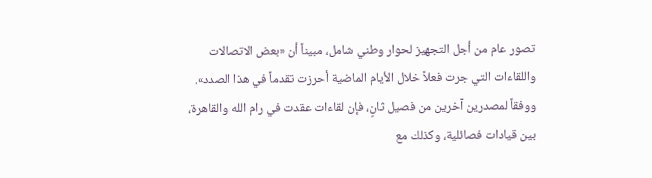تصور عام من أجل التجهيز لحوار وطني شامل، مبيناً أن «بعض الاتصالات واللقاءات التي جرت فعلاً خلال الأيام الماضية أحرزت تقدماً في هذا الصدد».
ووفقاً لمصدرين آخرين من فصيل ثانٍ، فإن لقاءات عقدت في رام الله والقاهرة، بين قيادات فصائلية، وكذلك مع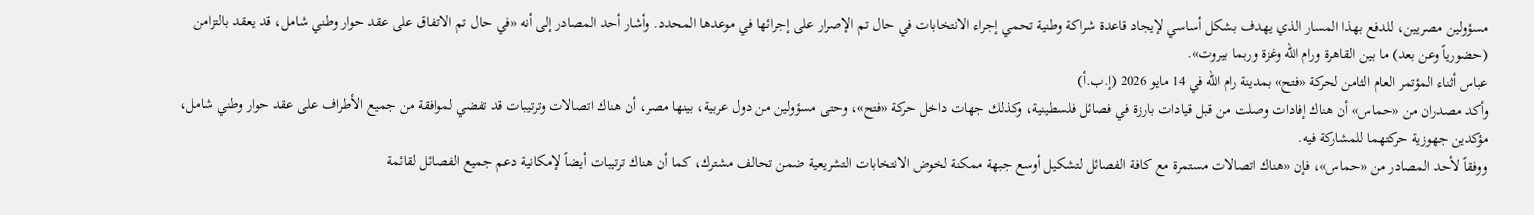مسؤولين مصريين، للدفع بهذا المسار الذي يهدف بشكل أساسي لإيجاد قاعدة شراكة وطنية تحمي إجراء الانتخابات في حال تم الإصرار على إجرائها في موعدها المحدد. وأشار أحد المصادر إلى أنه «في حال تم الاتفاق على عقد حوار وطني شامل، قد يعقد بالتزامن (حضورياً وعن بعد) ما بين القاهرة ورام الله وغزة وربما بيروت».
عباس أثناء المؤتمر العام الثامن لحركة «فتح» بمدينة رام الله في 14 مايو 2026 (إ.ب.أ)
وأكد مصدران من «حماس» أن هناك إفادات وصلت من قبل قيادات بارزة في فصائل فلسطينية، وكذلك جهات داخل حركة «فتح»، وحتى مسؤولين من دول عربية، بينها مصر، أن هناك اتصالات وترتيبات قد تفضي لموافقة من جميع الأطراف على عقد حوار وطني شامل، مؤكدين جهوزية حركتهما للمشاركة فيه.
ووفقاً لأحد المصادر من «حماس»، فإن «هناك اتصالات مستمرة مع كافة الفصائل لتشكيل أوسع جبهة ممكنة لخوض الانتخابات التشريعية ضمن تحالف مشترك، كما أن هناك ترتيبات أيضاً لإمكانية دعم جميع الفصائل لقائمة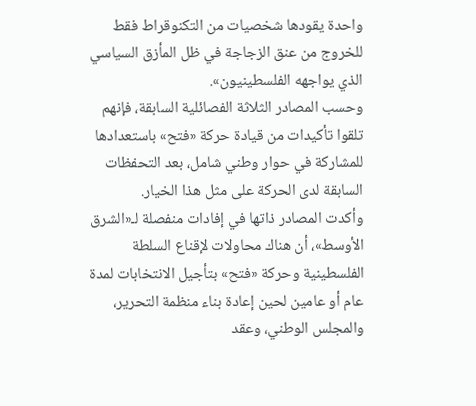واحدة يقودها شخصيات من التكنوقراط فقط للخروج من عنق الزجاجة في ظل المأزق السياسي الذي يواجهه الفلسطينيون».
وحسب المصادر الثلاثة الفصائلية السابقة، فإنهم تلقوا تأكيدات من قيادة حركة «فتح» باستعدادها للمشاركة في حوار وطني شامل، بعد التحفظات السابقة لدى الحركة على مثل هذا الخيار.
وأكدت المصادر ذاتها في إفادات منفصلة لـ«الشرق الأوسط»، أن هناك محاولات لإقناع السلطة الفلسطينية وحركة «فتح» بتأجيل الانتخابات لمدة عام أو عامين لحين إعادة بناء منظمة التحرير، والمجلس الوطني، وعقد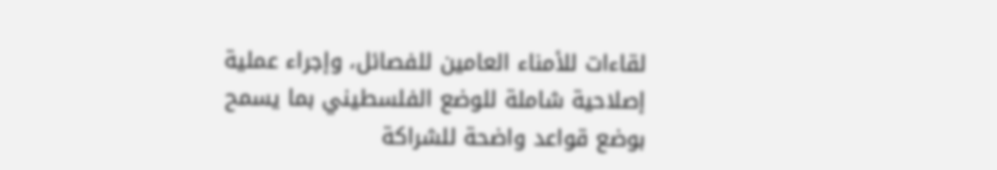لقاءات للأمناء العامين للفصائل، وإجراء عملية إصلاحية شاملة للوضع الفلسطيني بما يسمح بوضع قواعد واضحة للشراكة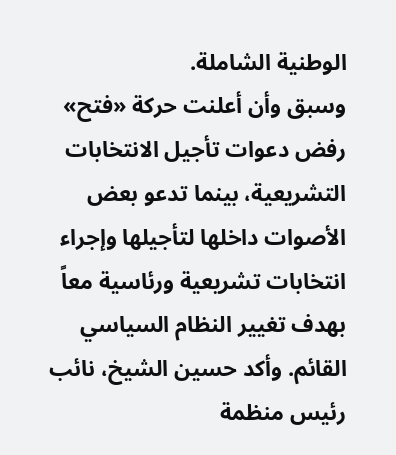الوطنية الشاملة.
وسبق وأن أعلنت حركة «فتح» رفض دعوات تأجيل الانتخابات التشريعية، بينما تدعو بعض الأصوات داخلها لتأجيلها وإجراء انتخابات تشريعية ورئاسية معاً بهدف تغيير النظام السياسي القائم. وأكد حسين الشيخ، نائب رئيس منظمة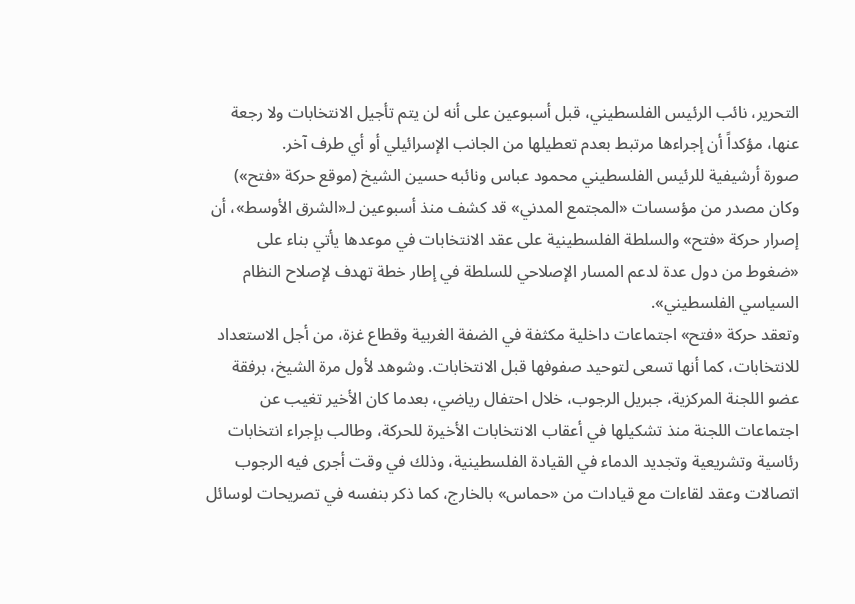التحرير، نائب الرئيس الفلسطيني، قبل أسبوعين على أنه لن يتم تأجيل الانتخابات ولا رجعة عنها، مؤكداً أن إجراءها مرتبط بعدم تعطيلها من الجانب الإسرائيلي أو أي طرف آخر.
صورة أرشيفية للرئيس الفلسطيني محمود عباس ونائبه حسين الشيخ (موقع حركة «فتح»)
وكان مصدر من مؤسسات «المجتمع المدني» قد كشف منذ أسبوعين لـ«الشرق الأوسط»، أن إصرار حركة «فتح» والسلطة الفلسطينية على عقد الانتخابات في موعدها يأتي بناء على «ضغوط من دول عدة لدعم المسار الإصلاحي للسلطة في إطار خطة تهدف لإصلاح النظام السياسي الفلسطيني».
وتعقد حركة «فتح» اجتماعات داخلية مكثفة في الضفة الغربية وقطاع غزة، من أجل الاستعداد للانتخابات، كما أنها تسعى لتوحيد صفوفها قبل الانتخابات. وشوهد لأول مرة الشيخ، برفقة عضو اللجنة المركزية، جبريل الرجوب، خلال احتفال رياضي، بعدما كان الأخير تغيب عن اجتماعات اللجنة منذ تشكيلها في أعقاب الانتخابات الأخيرة للحركة، وطالب بإجراء انتخابات رئاسية وتشريعية وتجديد الدماء في القيادة الفلسطينية، وذلك في وقت أجرى فيه الرجوب اتصالات وعقد لقاءات مع قيادات من «حماس» بالخارج، كما ذكر بنفسه في تصريحات لوسائل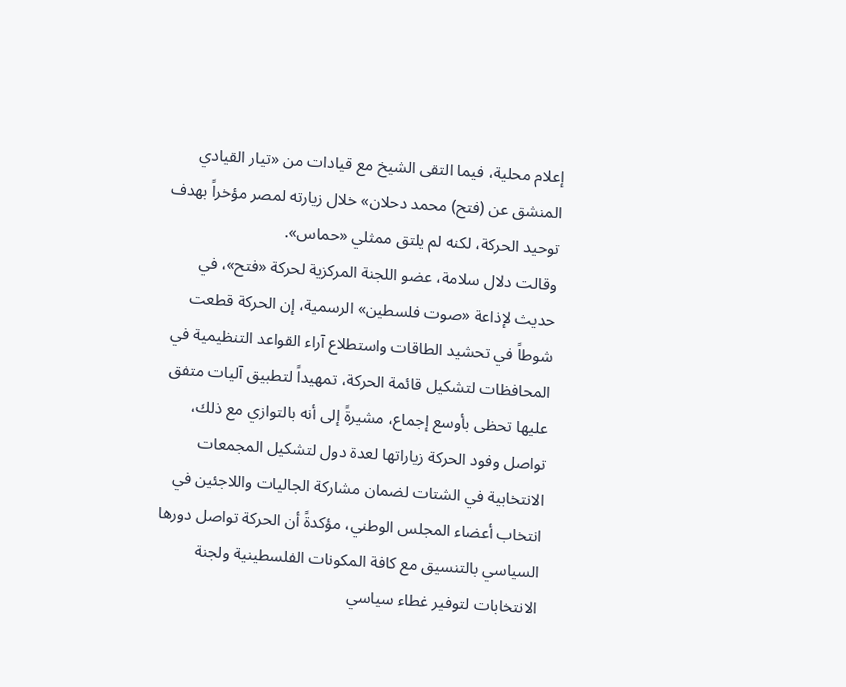إعلام محلية، فيما التقى الشيخ مع قيادات من «تيار القيادي المنشق عن (فتح) محمد دحلان» خلال زيارته لمصر مؤخراً بهدف توحيد الحركة، لكنه لم يلتق ممثلي «حماس».
وقالت دلال سلامة، عضو اللجنة المركزية لحركة «فتح»، في حديث لإذاعة «صوت فلسطين» الرسمية، إن الحركة قطعت شوطاً في تحشيد الطاقات واستطلاع آراء القواعد التنظيمية في المحافظات لتشكيل قائمة الحركة، تمهيداً لتطبيق آليات متفق عليها تحظى بأوسع إجماع، مشيرةً إلى أنه بالتوازي مع ذلك، تواصل وفود الحركة زياراتها لعدة دول لتشكيل المجمعات الانتخابية في الشتات لضمان مشاركة الجاليات واللاجئين في انتخاب أعضاء المجلس الوطني، مؤكدةً أن الحركة تواصل دورها السياسي بالتنسيق مع كافة المكونات الفلسطينية ولجنة الانتخابات لتوفير غطاء سياسي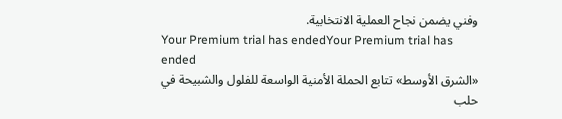وفني يضمن نجاح العملية الانتخابية.
Your Premium trial has endedYour Premium trial has ended
«الشرق الأوسط» تتابع الحملة الأمنية الواسعة للفلول والشبيحة في حلب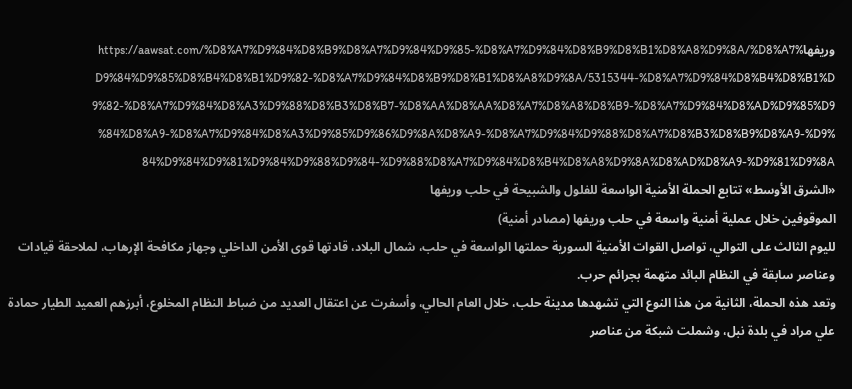وريفهاhttps://aawsat.com/%D8%A7%D9%84%D8%B9%D8%A7%D9%84%D9%85-%D8%A7%D9%84%D8%B9%D8%B1%D8%A8%D9%8A/%D8%A7%D9%84%D9%85%D8%B4%D8%B1%D9%82-%D8%A7%D9%84%D8%B9%D8%B1%D8%A8%D9%8A/5315344-%D8%A7%D9%84%D8%B4%D8%B1%D9%82-%D8%A7%D9%84%D8%A3%D9%88%D8%B3%D8%B7-%D8%AA%D8%AA%D8%A7%D8%A8%D8%B9-%D8%A7%D9%84%D8%AD%D9%85%D9%84%D8%A9-%D8%A7%D9%84%D8%A3%D9%85%D9%86%D9%8A%D8%A9-%D8%A7%D9%84%D9%88%D8%A7%D8%B3%D8%B9%D8%A9-%D9%84%D9%84%D9%81%D9%84%D9%88%D9%84-%D9%88%D8%A7%D9%84%D8%B4%D8%A8%D9%8A%D8%AD%D8%A9-%D9%81%D9%8A
«الشرق الأوسط» تتابع الحملة الأمنية الواسعة للفلول والشبيحة في حلب وريفها
الموقوفين خلال عملية أمنية واسعة في حلب وريفها (مصادر أمنية)
لليوم الثالث على التوالي، تواصل القوات الأمنية السورية حملتها الواسعة في حلب، شمال البلاد، قادتها قوى الأمن الداخلي وجهاز مكافحة الإرهاب، لملاحقة قيادات وعناصر سابقة في النظام البائد متهمة بجرائم حرب.
وتعد هذه الحملة، الثانية من هذا النوع التي تشهدها مدينة حلب، خلال العام الحالي، وأسفرت عن اعتقال العديد من ضباط النظام المخلوع، أبرزهم العميد الطيار حمادة علي مراد في بلدة نبل، وشملت شبكة من عناصر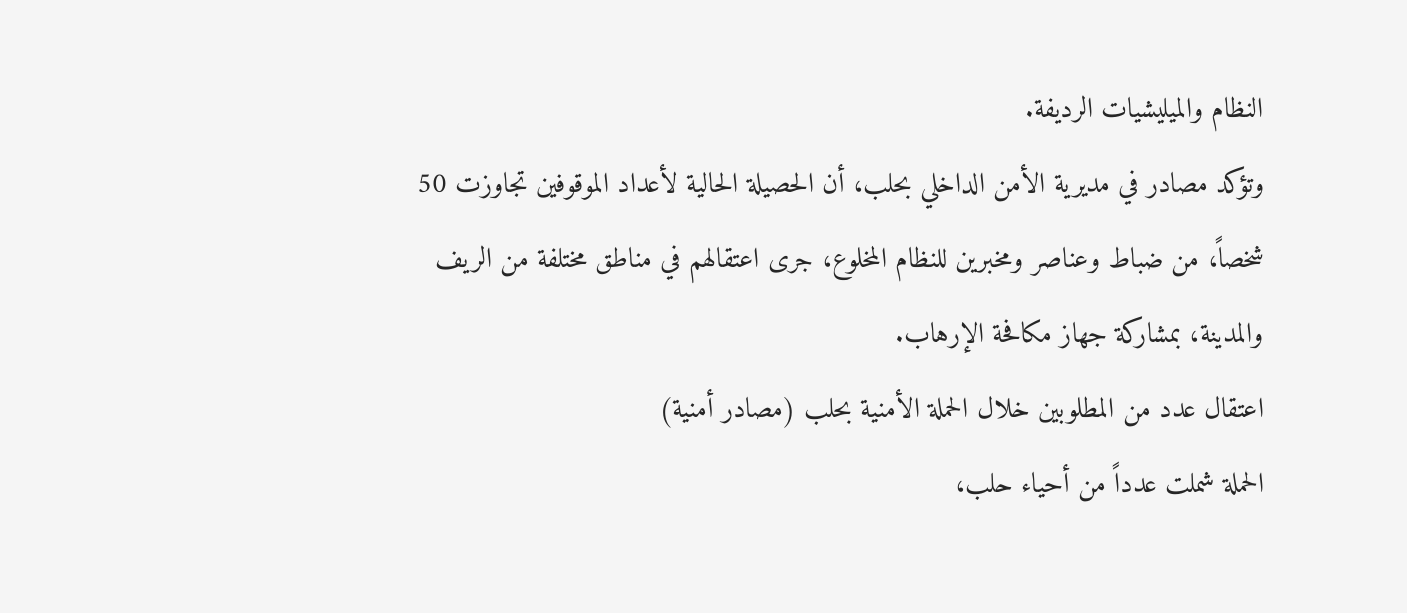النظام والميليشيات الرديفة.
وتؤكد مصادر في مديرية الأمن الداخلي بحلب، أن الحصيلة الحالية لأعداد الموقوفين تجاوزت 50 شخصاً، من ضباط وعناصر ومخبرين للنظام المخلوع، جرى اعتقالهم في مناطق مختلفة من الريف والمدينة، بمشاركة جهاز مكافحة الإرهاب.
اعتقال عدد من المطلوبين خلال الحملة الأمنية بحلب (مصادر أمنية)
الحملة شملت عدداً من أحياء حلب،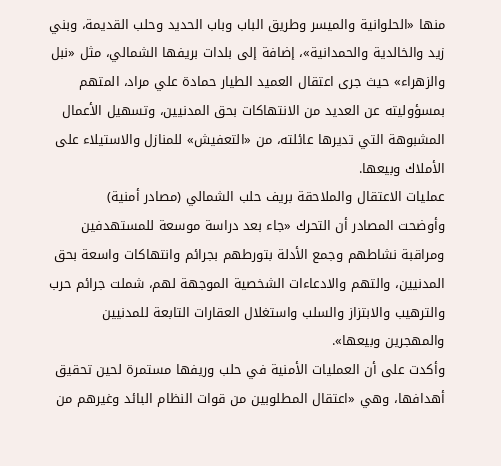منها «الحلوانية والميسر وطريق الباب وباب الحديد وحلب القديمة، وبني زيد والخالدية والحمدانية»، إضافة إلى بلدات بريفها الشمالي، مثل «نبل والزهراء» حيث جرى اعتقال العميد الطيار حمادة علي مراد، المتهم بمسؤوليته عن العديد من الانتهاكات بحق المدنيين، وتسهيل الأعمال المشبوهة التي تديرها عائلته، من «التعفيش» للمنازل والاستيلاء على الأملاك وبيعها.
عمليات الاعتقال والملاحقة بريف حلب الشمالي (مصادر أمنية)
وأوضحت المصادر أن التحرك «جاء بعد دراسة موسعة للمستهدفين ومراقبة نشاطهم وجمع الأدلة بتورطهم بجرائم وانتهاكات واسعة بحق المدنيين، والتهم والادعاءات الشخصية الموجهة لهم، شملت جرائم حرب والترهيب والابتزاز والسلب واستغلال العقارات التابعة للمدنيين والمهجرين وبيعها».
وأكدت على أن العمليات الأمنية في حلب وريفها مستمرة لحين تحقيق أهدافها، وهي «اعتقال المطلوبين من قوات النظام البائد وغيرهم من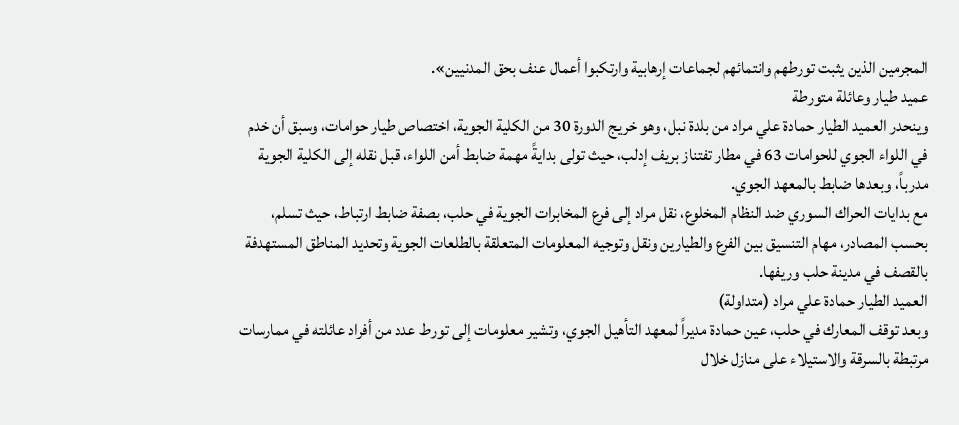المجرمين الذين يثبت تورطهم وانتمائهم لجماعات إرهابية وارتكبوا أعمال عنف بحق المدنيين».
عميد طيار وعائلة متورطة
وينحدر العميد الطيار حمادة علي مراد من بلدة نبل، وهو خريج الدورة 30 من الكلية الجوية، اختصاص طيار حوامات، وسبق أن خدم في اللواء الجوي للحوامات 63 في مطار تفتناز بريف إدلب، حيث تولى بدايةً مهمة ضابط أمن اللواء، قبل نقله إلى الكلية الجوية مدرباً، وبعدها ضابط بالمعهد الجوي.
مع بدايات الحراك السوري ضد النظام المخلوع، نقل مراد إلى فرع المخابرات الجوية في حلب، بصفة ضابط ارتباط، حيث تسلم، بحسب المصادر، مهام التنسيق بين الفرع والطيارين ونقل وتوجيه المعلومات المتعلقة بالطلعات الجوية وتحديد المناطق المستهدفة بالقصف في مدينة حلب وريفها.
العميد الطيار حمادة علي مراد (متداولة)
وبعد توقف المعارك في حلب، عين حمادة مديراً لمعهد التأهيل الجوي، وتشير معلومات إلى تورط عدد من أفراد عائلته في ممارسات مرتبطة بالسرقة والاستيلاء على منازل خلال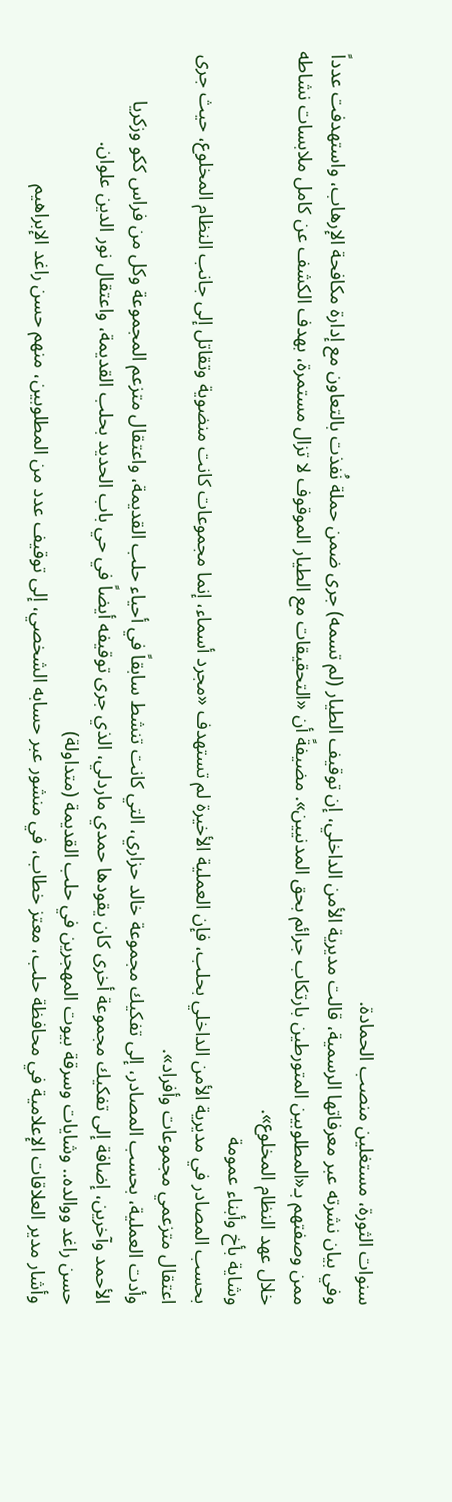سنوات الثورة، مستغلين منصب الحمادة.
وفي بيان نشرته عبر معرفاتها الرسمية، قالت مديرية الأمن الداخلي، إن توقيف الطيار (لم تسمه) جرى ضمن حملة نُفذت بالتعاون مع إدارة مكافحة الإرهاب، واستهدفت عدداً ممن وصفتهم بـ«المطلوبين المتورطين بارتكاب جرائم بحق المدنيين». مضيفةً أن «التحقيقات مع الطيار الموقوف لا تزال مستمرة، بهدف الكشف عن كامل ملابسات نشاطه خلال عهد النظام المخلوع».
وشاية بأخ وأبناء عمومة
بحسب المصادر في مديرية الأمن الداخلي بحلب، فإن العملية الأخيرة لم تستهدف «مجرد أسماء، إنما مجموعات كانت منضوية وتقاتل إلى جانب النظام المخلوع، حيث جرى اعتقال متزعمي مجموعات وأفراد».
وأدت العملية، بحسب المصادر، إلى تفكيك مجموعة خالد حزاري، التي كانت تنشط سابقاً في أحياء حلب القديمة، واعتقال متزعم المجموعة وكل من فراس ككو وزكريا الأحمد وآخرين، إضافة إلى تفكيك مجموعة أخرى كان يقودها حمدي ماردلي، الذي جرى توقيفه أيضاً في حي باب الحديد بحلب القديمة، واعتقال نور الدين علوان.
حسن راغد ووالده.. وشايات وسرقة بيوت المهجرين في حلب القديمة (متداولة)
وأشار مدير العلاقات الإعلامية في محافظة حلب، معتز خطاب، في منشور عبر حسابه الشخصي، إلى توقيف عدد من المطلوبين، منهم حسن راغد الإبراهيم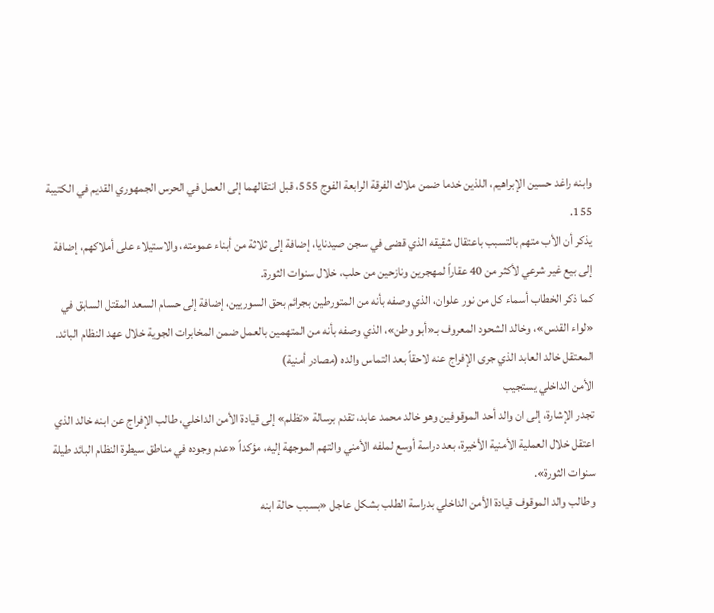وابنه راغد حسين الإبراهيم، اللذين خدما ضمن ملاك الفرقة الرابعة الفوج 555، قبل انتقالهما إلى العمل في الحرس الجمهوري القديم في الكتيبة 155.
يذكر أن الأب متهم بالتسبب باعتقال شقيقه الذي قضى في سجن صيدنايا، إضافة إلى ثلاثة من أبناء عمومته، والاستيلاء على أملاكهم، إضافة إلى بيع غير شرعي لأكثر من 40 عقاراً لمهجرين ونازحين من حلب، خلال سنوات الثورة.
كما ذكر الخطاب أسماء كل من نور علوان، الذي وصفه بأنه من المتورطين بجرائم بحق السوريين، إضافة إلى حسام السعد المقتل السابق في «لواء القدس»، وخالد الشحود المعروف بـ«أبو وطن»، الذي وصفه بأنه من المتهمين بالعمل ضمن المخابرات الجوية خلال عهد النظام البائد.
المعتقل خالد العابد الذي جرى الإفراج عنه لاحقاً بعد التماس والده (مصادر أمنية)
الأمن الداخلي يستجيب
تجدر الإشارة، إلى ان والد أحد الموقوفين وهو خالد محمد عابد، تقدم برسالة «تظلم» إلى قيادة الأمن الداخلي، طالب الإفراج عن ابنه خالد الذي اعتقل خلال العملية الأمنية الأخيرة، بعد دراسة أوسع لملفه الأمني والتهم الموجهة إليه، مؤكداً «عدم وجوده في مناطق سيطرة النظام البائد طيلة سنوات الثورة».
وطالب والد الموقوف قيادة الأمن الداخلي بدراسة الطلب بشكل عاجل «بسبب حالة ابنه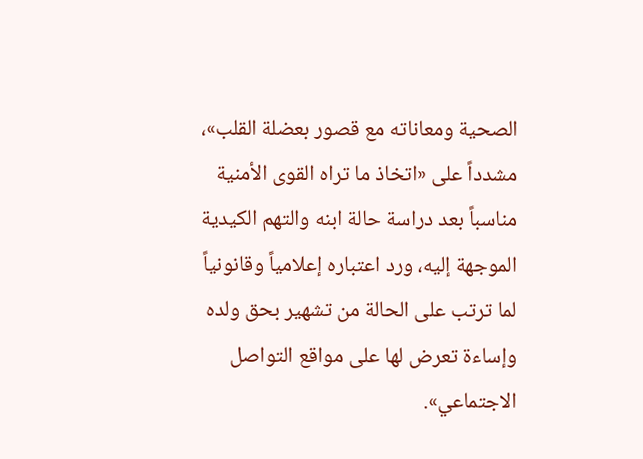الصحية ومعاناته مع قصور بعضلة القلب»، مشدداً على «اتخاذ ما تراه القوى الأمنية مناسباً بعد دراسة حالة ابنه والتهم الكيدية الموجهة إليه، ورد اعتباره إعلامياً وقانونياً لما ترتب على الحالة من تشهير بحق ولده وإساءة تعرض لها على مواقع التواصل الاجتماعي».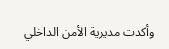وأكدت مديرية الأمن الداخلي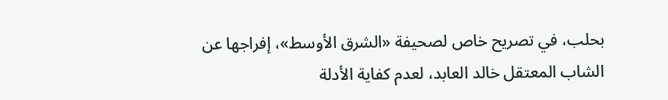بحلب، في تصريح خاص لصحيفة «الشرق الأوسط»، إفراجها عن الشاب المعتقل خالد العابد، لعدم كفاية الأدلة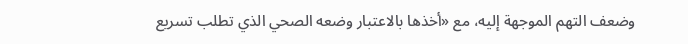وضعف التهم الموجهة إليه، مع «أخذها بالاعتبار وضعه الصحي الذي تطلب تسريع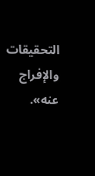التحقيقات والإفراج عنه».